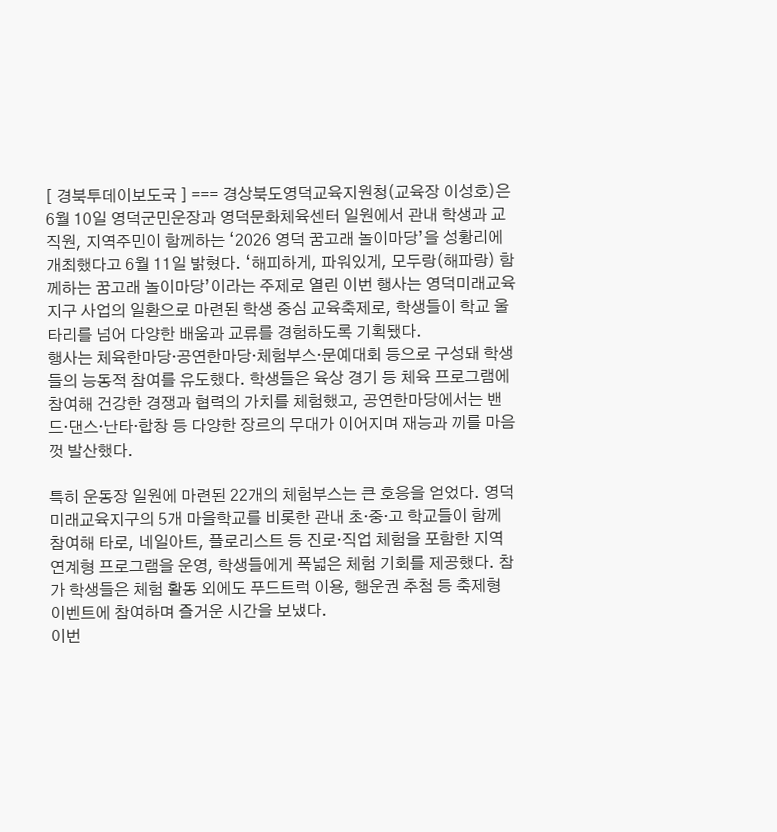[ 경북투데이보도국 ] === 경상북도영덕교육지원청(교육장 이성호)은 6월 10일 영덕군민운장과 영덕문화체육센터 일원에서 관내 학생과 교직원, 지역주민이 함께하는 ‘2026 영덕 꿈고래 놀이마당’을 성황리에 개최했다고 6월 11일 밝혔다. ‘해피하게, 파워있게, 모두랑(해파랑) 함께하는 꿈고래 놀이마당’이라는 주제로 열린 이번 행사는 영덕미래교육지구 사업의 일환으로 마련된 학생 중심 교육축제로, 학생들이 학교 울타리를 넘어 다양한 배움과 교류를 경험하도록 기획됐다.
행사는 체육한마당·공연한마당·체험부스·문예대회 등으로 구성돼 학생들의 능동적 참여를 유도했다. 학생들은 육상 경기 등 체육 프로그램에 참여해 건강한 경쟁과 협력의 가치를 체험했고, 공연한마당에서는 밴드·댄스·난타·합창 등 다양한 장르의 무대가 이어지며 재능과 끼를 마음껏 발산했다.

특히 운동장 일원에 마련된 22개의 체험부스는 큰 호응을 얻었다. 영덕미래교육지구의 5개 마을학교를 비롯한 관내 초·중·고 학교들이 함께 참여해 타로, 네일아트, 플로리스트 등 진로·직업 체험을 포함한 지역 연계형 프로그램을 운영, 학생들에게 폭넓은 체험 기회를 제공했다. 참가 학생들은 체험 활동 외에도 푸드트럭 이용, 행운권 추첨 등 축제형 이벤트에 참여하며 즐거운 시간을 보냈다.
이번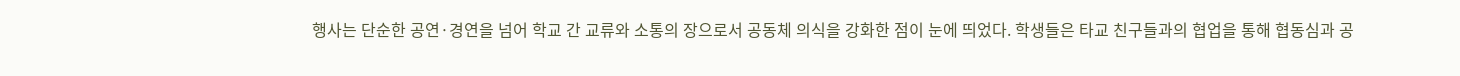행사는 단순한 공연·경연을 넘어 학교 간 교류와 소통의 장으로서 공동체 의식을 강화한 점이 눈에 띄었다. 학생들은 타교 친구들과의 협업을 통해 협동심과 공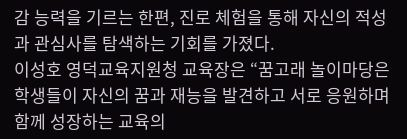감 능력을 기르는 한편, 진로 체험을 통해 자신의 적성과 관심사를 탐색하는 기회를 가졌다.
이성호 영덕교육지원청 교육장은 “꿈고래 놀이마당은 학생들이 자신의 꿈과 재능을 발견하고 서로 응원하며 함께 성장하는 교육의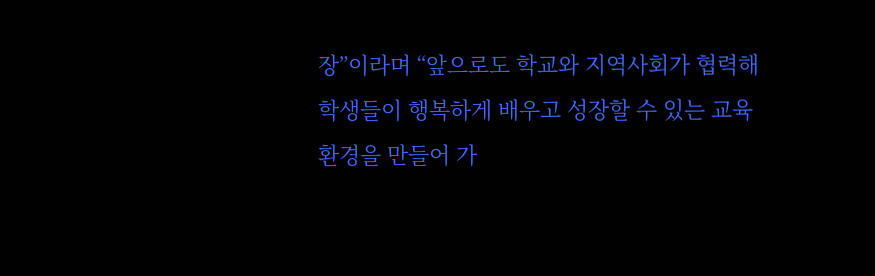장”이라며 “앞으로도 학교와 지역사회가 협력해 학생들이 행복하게 배우고 성장할 수 있는 교육환경을 만들어 가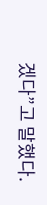겠다”고 말했다.